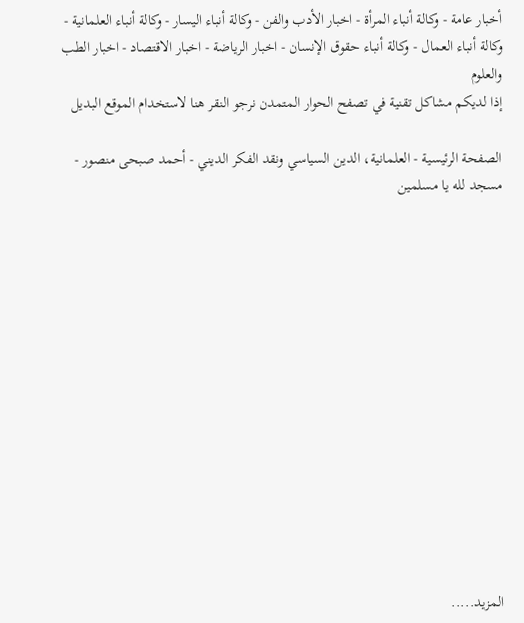أخبار عامة - وكالة أنباء المرأة - اخبار الأدب والفن - وكالة أنباء اليسار - وكالة أنباء العلمانية - وكالة أنباء العمال - وكالة أنباء حقوق الإنسان - اخبار الرياضة - اخبار الاقتصاد - اخبار الطب والعلوم
إذا لديكم مشاكل تقنية في تصفح الحوار المتمدن نرجو النقر هنا لاستخدام الموقع البديل

الصفحة الرئيسية - العلمانية، الدين السياسي ونقد الفكر الديني - أحمد صبحى منصور - مسجد لله يا مسلمين














المزيد.....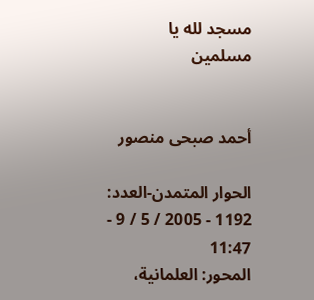مسجد لله يا مسلمين


أحمد صبحى منصور

الحوار المتمدن-العدد: 1192 - 2005 / 5 / 9 - 11:47
المحور: العلمانية،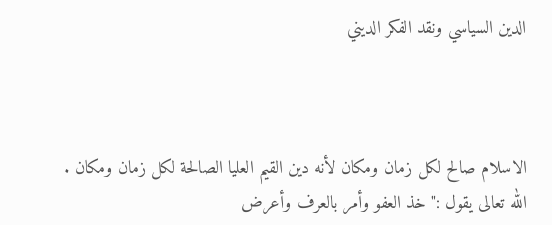الدين السياسي ونقد الفكر الديني



الاسلام صالح لكل زمان ومكان لأنه دين القيم العليا الصالحة لكل زمان ومكان . الله تعالى يقول :" خذ العفو وأمر بالعرف وأعرض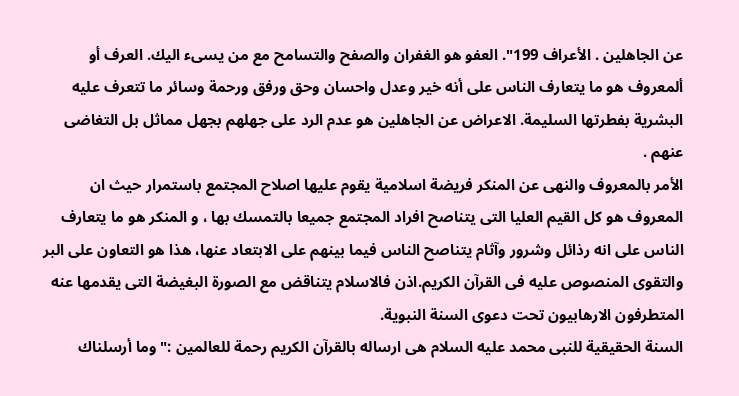عن الجاهلين . الأعراف 199". العفو هو الغفران والصفح والتسامح مع من يسىء اليك. العرف أو ألمعروف هو ما يتعارف الناس على أنه خير وعدل واحسان وحق ورفق ورحمة وسائر ما تتعرف عليه البشرية بفطرتها السليمة. الاعراض عن الجاهلين هو عدم الرد على جهلهم بجهل مماثل بل التغاضى عنهم .
الأمر بالمعروف والنهى عن المنكر فريضة اسلامية يقوم عليها اصلاح المجتمع باستمرار حيث ان المعروف هو كل القيم العليا التى يتناصح افراد المجتمع جميعا بالتمسك بها ، و المنكر هو ما يتعارف الناس على انه رذائل وشرور وآثام يتناصح الناس فيما بينهم على الابتعاد عنها، هذا هو التعاون على البر والتقوى المنصوص عليه فى القرآن الكريم.اذن فالاسلام يتناقض مع الصورة البغيضة التى يقدمها عنه المتطرفون الارهابيون تحت دعوى السنة النبوية.
السنة الحقيقية للنبى محمد عليه السلام هى ارساله بالقرآن الكريم رحمة للعالمين :" وما أرسلناك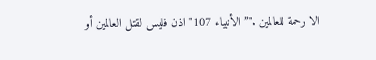الا رحمة للعالمين ."” الأنبياء 107" اذن فليس لقتل العالمين أو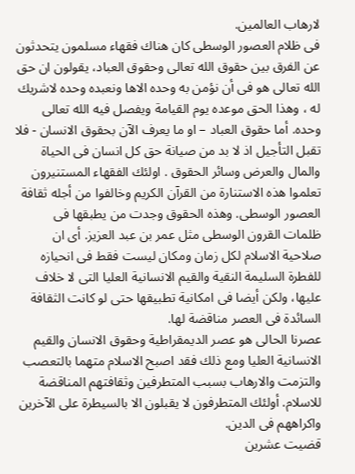لارهاب العالمين.
فى ظلام العصور الوسطى كان هناك فقهاء مسلمون يتحدثون عن الفرق بين حقوق الله تعالى وحقوق العباد، يقولون ان حق الله تعالى هو فى أن نؤمن به وحده الاها ونعبده وحده لاشريك له ، وهذا الحق موعده يوم القيامة ويفصل فيه الله تعالى وحده. أما حقوق العباد – او ما يعرف الآن بحقوق الانسان - فلا تقبل التأجيل اذ لا بد من صيانة حق كل انسان فى الحياة والمال والعرض وسائر الحقوق . اولئك الفقهاء المستنيرون تعلموا هذه الاستنارة من القرآن الكريم وخالفوا من أجله ثقافة العصور الوسطى. وهذه الحقوق وجدت من يطبقها فى ظلمات القرون الوسطى مثل عمر بن عبد العزيز. أى ان صلاحية الاسلام لكل زمان ومكان ليست فقط فى انحيازه للفطرة السليمة النقية والقيم الانسانية العليا التى لا خلاف عليها، ولكن أيضا فى امكانية تطبيقها حتى لو كانت الثقافة السائدة فى العصر مناقضة لها.
عصرنا الحالى هو عصر الديمقراطية وحقوق الانسان والقيم الانسانية العليا ومع ذلك فقد اصبح الاسلام متهما بالتعصب والتزمت والارهاب بسبب المتطرفين وثقافتهم المناقضة للاسلام. أولئك المتطرفون لا يقبلون الا بالسيطرة على الآخرين واكراههم فى الدين.
قضيت عشرين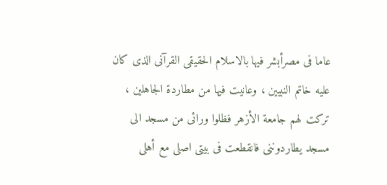عاما فى مصرأبشر فيها بالاسلام الحقيقى القرآنى الذى كان عليه خاتم النبيين ، وعانيت فيها من مطاردة الجاهلين ، تركت لهم جامعة الأزهر فظلوا ورائى من مسجد الى مسجد يطاردوننى فانقطعت فى بيتى اصلى مع أهلى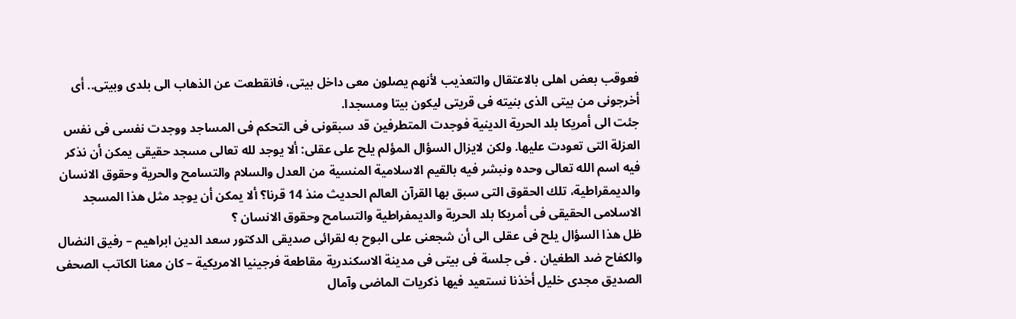فعوقب بعض اهلى بالاعتقال والتعذيب لأنهم يصلون معى داخل بيتى، فانقطعت عن الذهاب الى بلدى وبيتى.. أى أخرجونى من بيتى الذى بنيته فى قريتى ليكون بيتا ومسجدا.
جئت الى أمريكا بلد الحرية الدينية فوجدت المتطرفين قد سبقونى فى التحكم فى المساجد ووجدت نفسى فى نفس العزلة التى تعودت عليها. ولكن لايزال السؤال المؤلم يلح على عقلى: ألا يوجد لله تعالى مسجد حقيقى يمكن أن نذكر فيه اسم الله تعالى وحده ونبشر فيه بالقيم الاسلامية المنسية من العدل والسلام والتسامح والحرية وحقوق الانسان والديمقراطية، تلك الحقوق التى سبق بها القرآن العالم الحديث منذ 14 قرنا؟ ألا يمكن أن يوجد مثل هذا المسجد الاسلامى الحقيقى فى أمريكا بلد الحرية والديمفراطية والتسامح وحقوق الانسان ؟
ظل هذا السؤال يلح فى عقلى الى أن شجعنى على البوح به لقرائى صديقى الدكتور سعد الدين ابراهيم – رفيق النضال والكفاح ضد الطغيان . فى جلسة فى بيتى فى مدينة الاسكندرية مقاطعة فرجينيا الامريكية – كان معنا الكاتب الصحفى الصديق مجدى خليل أخذنا نستعيد فيها ذكريات الماضى وآمال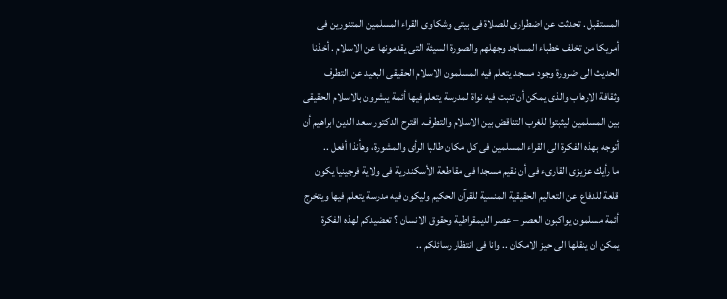المستقبل . تحدثت عن اضطرارى للصلاة فى بيتى وشكاوى القراء المسلمين المتنورين فى أمريكا من تخلف خطباء المساجد وجهلهم والصورة السيئة التى يقدمونها عن الاسلام . أخذنا الحديث الى ضرورة وجود مسجد يتعلم فيه المسلمون الاسلام الحقيقى البعيد عن التطرف وثقافة الارهاب والذى يمكن أن تنبت فيه نواة لمدرسة يتعلم فيها أئمة يبشرون بالاسلام الحقيقى بين المسلمين ليثبتوا للغرب التناقض بين الاسلام والتطرف. اقترح الدكتور سعد الدين ابراهيم أن أتوجه بهذه الفكرة الى القراء المسلمين فى كل مكان طالبا الرأى والمشورة، وهأنذا أفعل ..
ما رأيك عزيزى القارىء فى أن نقيم مسجدا فى مقاطعة الأسكندرية فى ولاية فرجينيا يكون قلعة للدفاع عن التعاليم الحقيقية المنسية للقرآن الحكيم وليكون فيه مدرسة يتعلم فيها ويتخرج أئمة مسلمون يواكبون العصر – عصر الديمقراطية وحقوق الانسان ؟ تعضيدكم لهذه الفكرة يمكن ان ينقلها الى حيز الامكان .. وانا فى انتظار رسائلكم ..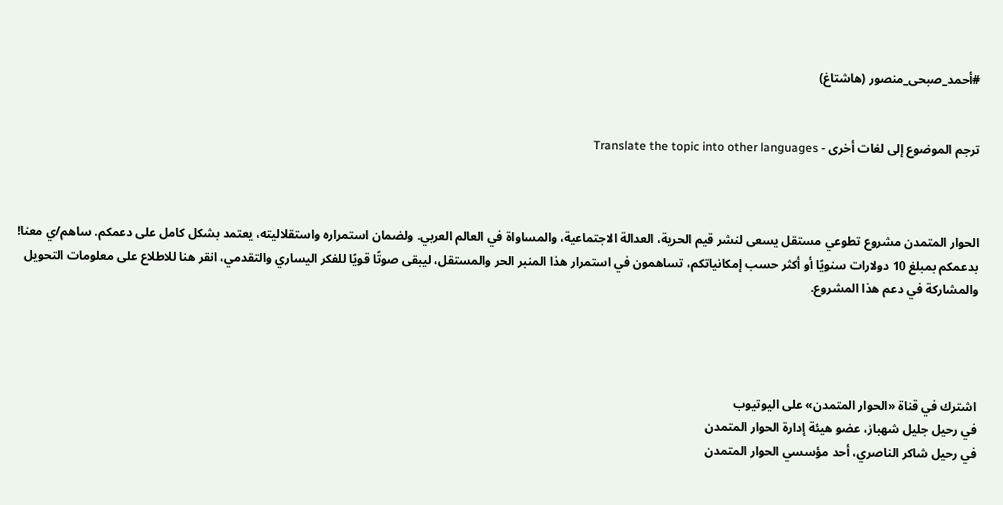#أحمد_صبحى_منصور (هاشتاغ)


ترجم الموضوع إلى لغات أخرى - Translate the topic into other languages



الحوار المتمدن مشروع تطوعي مستقل يسعى لنشر قيم الحرية، العدالة الاجتماعية، والمساواة في العالم العربي. ولضمان استمراره واستقلاليته، يعتمد بشكل كامل على دعمكم. ساهم/ي معنا! بدعمكم بمبلغ 10 دولارات سنويًا أو أكثر حسب إمكانياتكم، تساهمون في استمرار هذا المنبر الحر والمستقل، ليبقى صوتًا قويًا للفكر اليساري والتقدمي، انقر هنا للاطلاع على معلومات التحويل والمشاركة في دعم هذا المشروع.




اشترك في قناة «الحوار المتمدن» على اليوتيوب
في رحيل جليل شهباز، عضو هيئة إدارة الحوار المتمدن
في رحيل شاكر الناصري، أحد مؤسسي الحوار المتمدن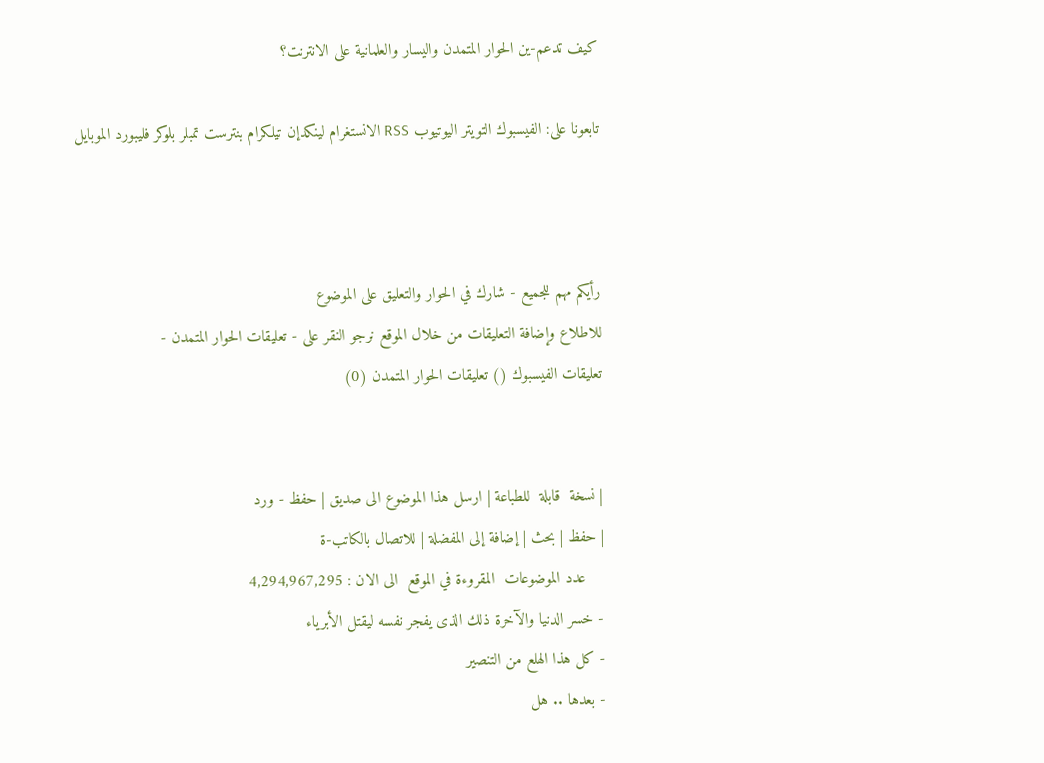كيف تدعم-ين الحوار المتمدن واليسار والعلمانية على الانترنت؟

تابعونا على: الفيسبوك التويتر اليوتيوب RSS الانستغرام لينكدإن تيلكرام بنترست تمبلر بلوكر فليبورد الموبايل



رأيكم مهم للجميع - شارك في الحوار والتعليق على الموضوع
للاطلاع وإضافة التعليقات من خلال الموقع نرجو النقر على - تعليقات الحوار المتمدن -
تعليقات الفيسبوك () تعليقات الحوار المتمدن (0)


| نسخة  قابلة  للطباعة | ارسل هذا الموضوع الى صديق | حفظ - ورد
| حفظ | بحث | إضافة إلى المفضلة | للاتصال بالكاتب-ة
    عدد الموضوعات  المقروءة في الموقع  الى الان : 4,294,967,295
- خسر الدنيا والآخرة ذلك الذى يفجر نفسه ليقتل الأبرياء
- كل هذا الهلع من التنصير
- بعدها .. هل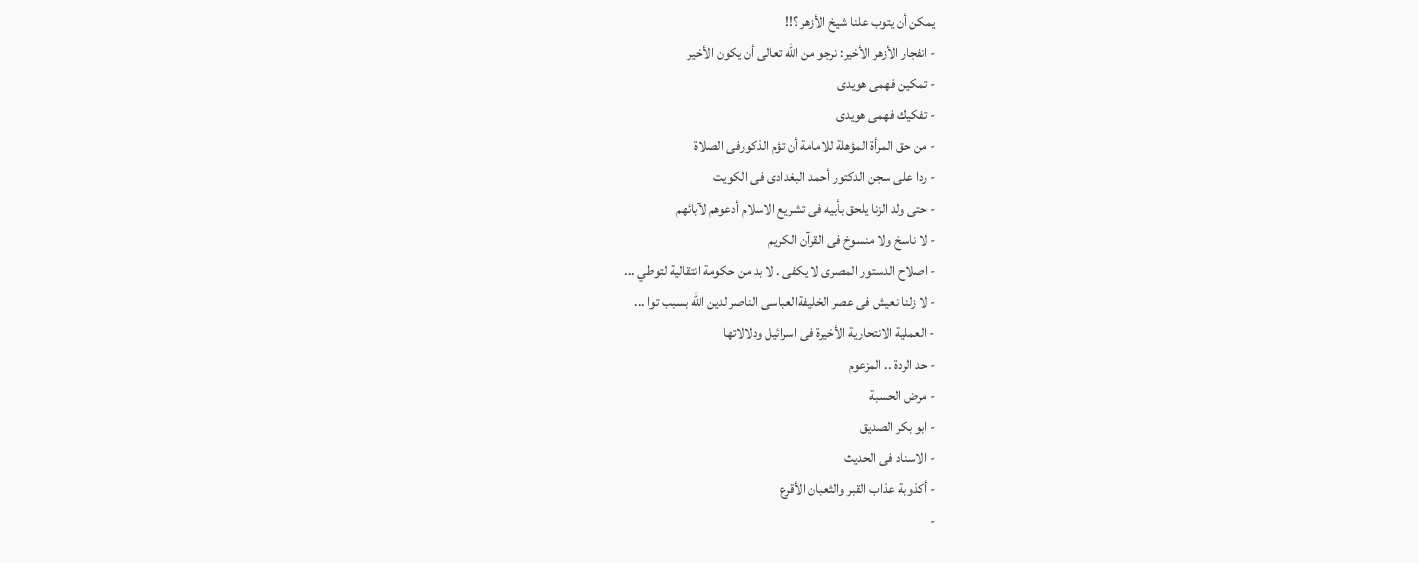يمكن أن يتوب علنا شيخ الأزهر ؟!!
- انفجار الأزهر الأخير: نرجو من الله تعالى أن يكون الأخير
- تمكين فهمى هويدى
- تفكيك فهمى هويدى
- من حق المرأة المؤهلة للامامة أن تؤم الذكورفى الصلاة
- ردا على سجن الدكتور أحمد البغدادى فى الكويت
- حتى ولد الزنا يلحق بأبيه فى تشريع الاسلام أدعوهم لآبائهم
- لا ناسخ ولا منسوخ فى القرآن الكريم
- اصلاح الدستور المصرى لا يكفى . لا بد من حكومة انتقالية لتوطي ...
- لا زلنا نعيش فى عصر الخليفةالعباسى الناصر لدين الله بسبب توا ...
- العملية الانتحارية الأخيرة فى اسرائيل ودلالاتها
- حد الردة .. المزعوم
- مرض الحسبة
- ابو بكر الصديق
- الاسناد فى الحديث
- أكذوبة عذاب القبر والثعبان الأقرع
-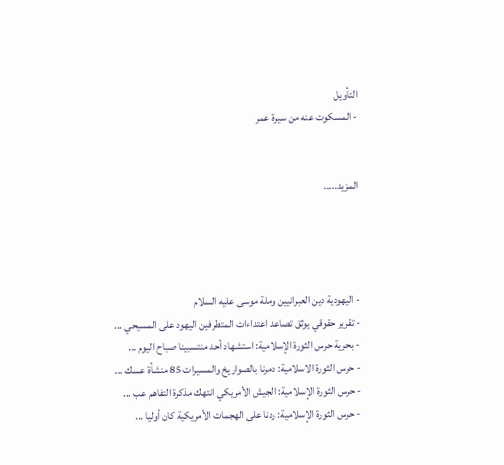التأويل
- المسكوت عنه من سيرة عمر


المزيد.....




- اليهودية دين العبرانيين وملة موسى عليه السلام
- تقرير حقوقي يوثق تصاعد اعتداءات المتطرفين اليهود على المسيحي ...
- بحرية حرس الثورة الإسلامية: استشهاد أحد منتسبينا صباح اليوم ...
- حرس الثورة الاسلامية: دمرنا بالصواريخ والمسيرات 85 منشأة عسك ...
- حرس الثورة الإسلامية: الجيش الأمريكي انتهك مذكرة التفاهم عب ...
- حرس الثورة الإسلامية: ردنا على الهجمات الأمريكية كان أوليا ...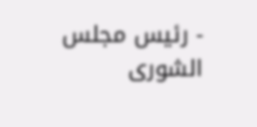- رئيس مجلس الشورى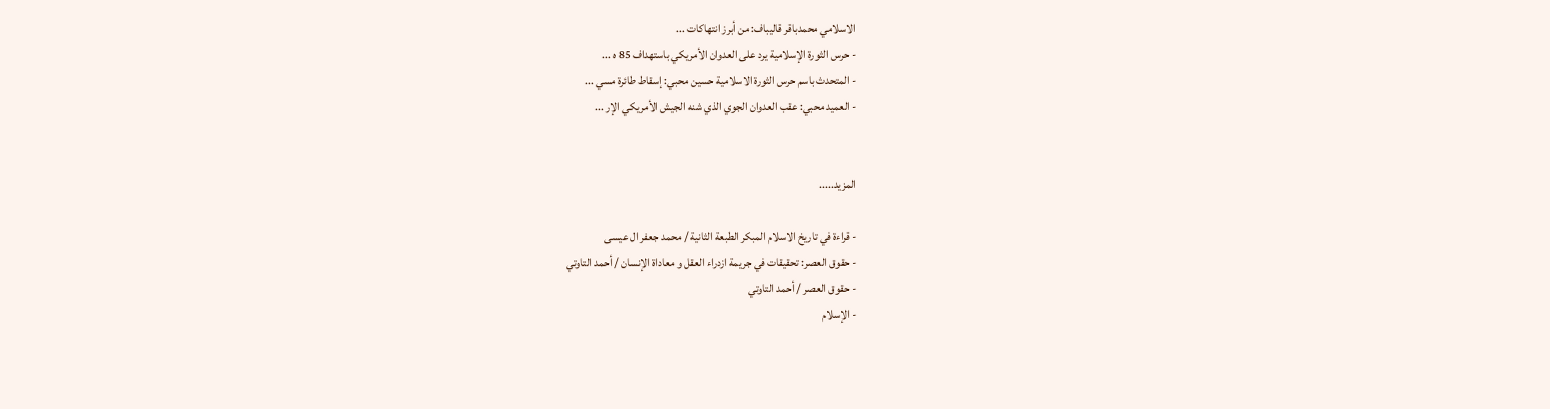الاسلامي محمدباقر قاليباف: من أبرز انتهاكات ...
- حرس الثورة الإسلامية يرد على العدوان الأمريكي باستهداف 85 ه ...
- المتحدث باسم حرس الثورة الاسلامية حسين محبي: إسقاط طائرة مسي ...
- العميد محبي: عقب العدوان الجوي الذي شنه الجيش الأمريكي الإر ...


المزيد.....

- قراءة في تاريخ الاسلام المبكر الطبعة الثانية / محمد جعفر ال عيسى
- حقوق العصر: تحقيقات في جريمة ازدراء العقل و معاداة الإنسان / أحمد التاوتي
- حقوق العصر / أحمد التاوتي
- الإسلام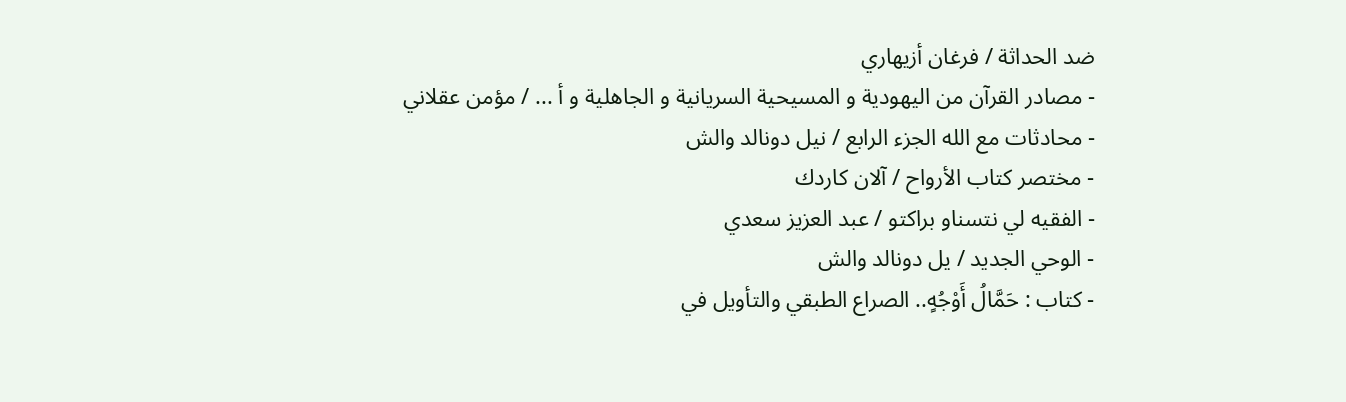ضد الحداثة / فرغان أزيهاري
- مصادر القرآن من اليهودية و المسيحية السريانية و الجاهلية و أ ... / مؤمن عقلاني
- محادثات مع الله الجزء الرابع / نيل دونالد والش
- مختصر كتاب الأرواح / آلان كاردك
- الفقيه لي نتسناو براكتو / عبد العزيز سعدي
- الوحي الجديد / يل دونالد والش
- كتاب : حَمَّالُ أَوْجُهٍ.. الصراع الطبقي والتأويل في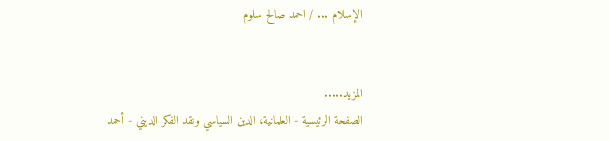الإسلام ... / احمد صالح سلوم


المزيد.....
الصفحة الرئيسية - العلمانية، الدين السياسي ونقد الفكر الديني - أحمد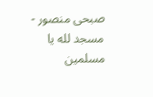صبحى منصور - مسجد لله يا مسلمين